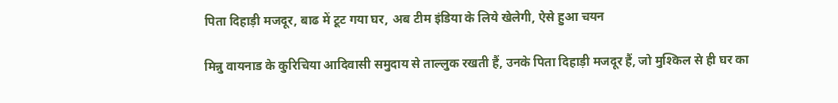पिता दिहाड़ी मजदूर, बाढ में टूट गया घर, अब टीम इंडिया के लिये खेलेगी, ऐसे हुआ चयन

मिन्नु वायनाड के कुरिचिया आदिवासी समुदाय से ताल्लुक रखती हैं, उनके पिता दिहाड़ी मजदूर हैं, जो मुश्किल से ही घर का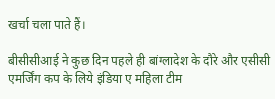खर्चा चला पाते हैं।

बीसीसीआई ने कुछ दिन पहले ही बांग्लादेश के दौरे और एसीसी एमर्जिंग कप के लिये इंडिया ए महिला टीम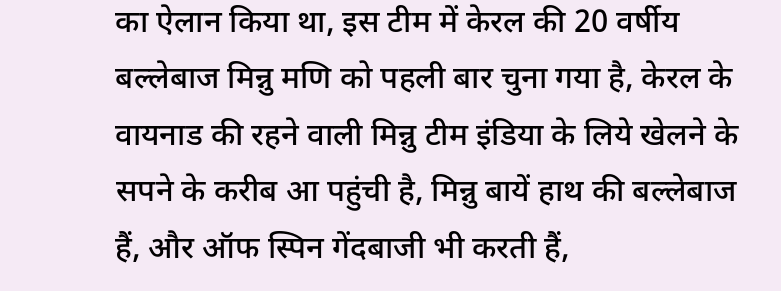का ऐलान किया था, इस टीम में केरल की 20 वर्षीय बल्लेबाज मिन्नु मणि को पहली बार चुना गया है, केरल के वायनाड की रहने वाली मिन्नु टीम इंडिया के लिये खेलने के सपने के करीब आ पहुंची है, मिन्नु बायें हाथ की बल्लेबाज हैं, और ऑफ स्पिन गेंदबाजी भी करती हैं,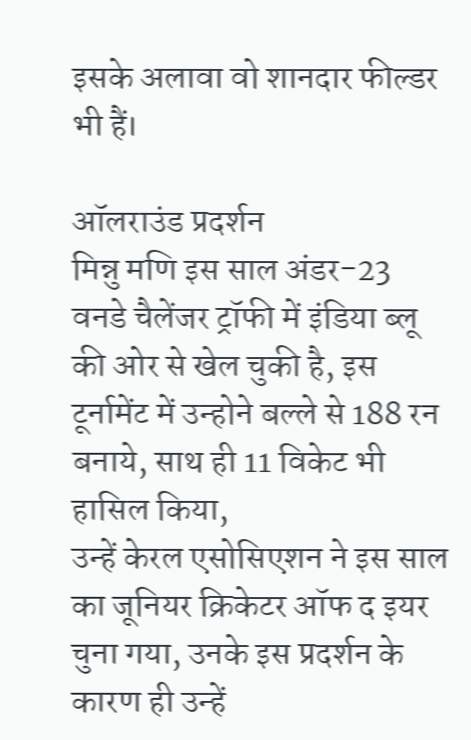इसके अलावा वो शानदार फील्डर भी हैं।

ऑलराउंड प्रदर्शन
मिन्नु मणि इस साल अंडर-23 वनडे चैलेंजर ट्रॉफी में इंडिया ब्लू की ओर से खेल चुकी है, इस टूर्नामेंट में उन्होने बल्ले से 188 रन बनाये, साथ ही 11 विकेट भी हासिल किया,
उन्हें केरल एसोसिएशन ने इस साल का जूनियर क्रिकेटर ऑफ द इयर चुना गया, उनके इस प्रदर्शन के कारण ही उन्हें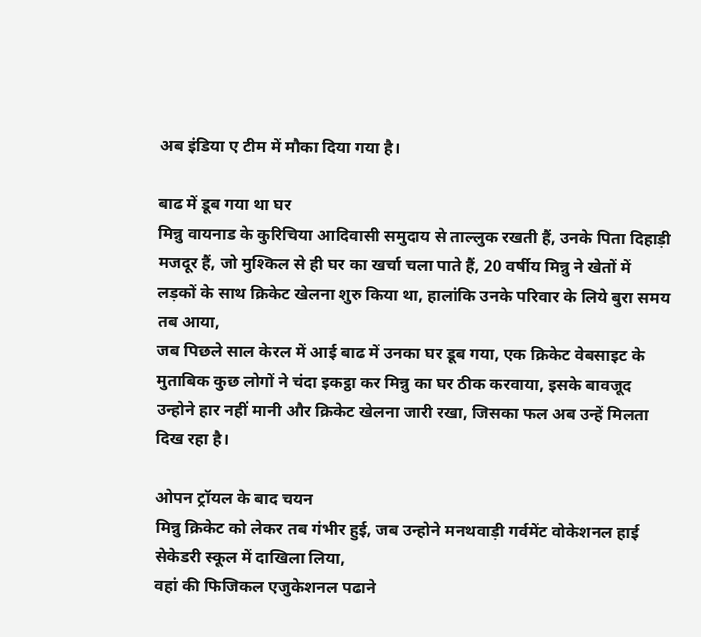अब इंडिया ए टीम में मौका दिया गया है।

बाढ में डूब गया था घर
मिन्नु वायनाड के कुरिचिया आदिवासी समुदाय से ताल्लुक रखती हैं, उनके पिता दिहाड़ी मजदूर हैं, जो मुश्किल से ही घर का खर्चा चला पाते हैं, 20 वर्षीय मिन्नु ने खेतों में लड़कों के साथ क्रिकेट खेलना शुरु किया था, हालांकि उनके परिवार के लिये बुरा समय तब आया,
जब पिछले साल केरल में आई बाढ में उनका घर डूब गया, एक क्रिकेट वेबसाइट के मुताबिक कुछ लोगों ने चंदा इकट्ठा कर मिन्नु का घर ठीक करवाया, इसके बावजूद उन्होने हार नहीं मानी और क्रिकेट खेलना जारी रखा, जिसका फल अब उन्हें मिलता दिख रहा है।

ओपन ट्रॉयल के बाद चयन
मिन्नु क्रिकेट को लेकर तब गंभीर हुई, जब उन्होने मनथवाड़ी गर्वमेंट वोकेशनल हाई सेकेडरी स्कूल में दाखिला लिया,
वहां की फिजिकल एजुकेशनल पढाने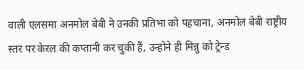वाली एलसमा अनमोल बेबी ने उनकी प्रतिभा को पहचाना, अनमोल बेबी राष्ट्रीय स्तर पर केरल की कप्तानी कर चुकी हैं, उन्होने ही मिन्नु को ट्रेन्ड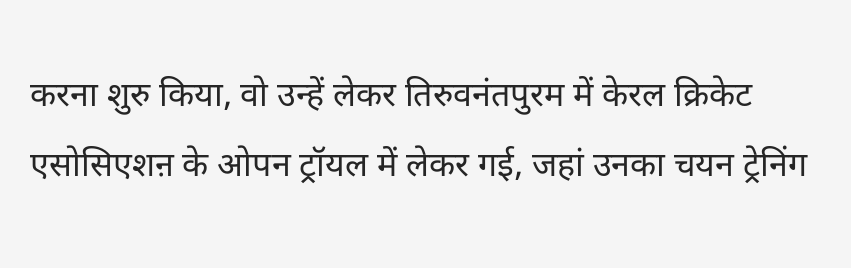करना शुरु किया, वो उन्हें लेकर तिरुवनंतपुरम में केरल क्रिकेट एसोसिएशऩ के ओपन ट्रॉयल में लेकर गई, जहां उनका चयन ट्रेनिंग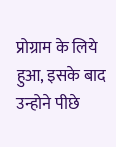प्रोग्राम के लिये हुआ, इसके बाद उन्होने पीछे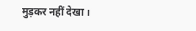मुड़कर नहीं देखा।